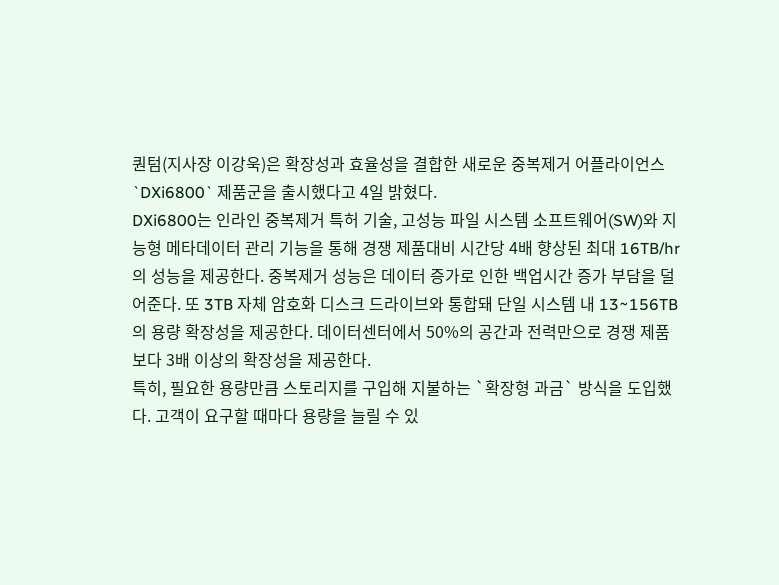퀀텀(지사장 이강욱)은 확장성과 효율성을 결합한 새로운 중복제거 어플라이언스 `DXi6800` 제품군을 출시했다고 4일 밝혔다.
DXi6800는 인라인 중복제거 특허 기술, 고성능 파일 시스템 소프트웨어(SW)와 지능형 메타데이터 관리 기능을 통해 경쟁 제품대비 시간당 4배 향상된 최대 16TB/hr의 성능을 제공한다. 중복제거 성능은 데이터 증가로 인한 백업시간 증가 부담을 덜어준다. 또 3TB 자체 암호화 디스크 드라이브와 통합돼 단일 시스템 내 13~156TB의 용량 확장성을 제공한다. 데이터센터에서 50%의 공간과 전력만으로 경쟁 제품보다 3배 이상의 확장성을 제공한다.
특히, 필요한 용량만큼 스토리지를 구입해 지불하는 `확장형 과금` 방식을 도입했다. 고객이 요구할 때마다 용량을 늘릴 수 있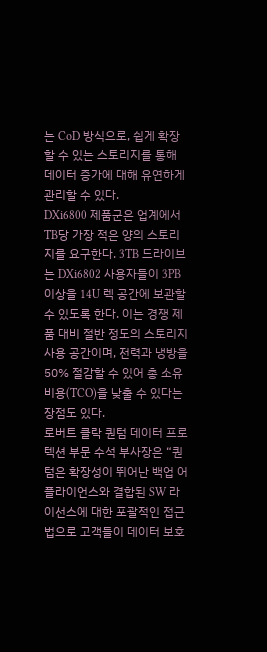는 CoD 방식으로, 쉽게 확장할 수 있는 스토리지를 통해 데이터 증가에 대해 유연하게 관리할 수 있다.
DXi6800 제품군은 업계에서 TB당 가장 적은 양의 스토리지를 요구한다. 3TB 드라이브는 DXi6802 사용자들이 3PB 이상을 14U 렉 공간에 보관할 수 있도록 한다. 이는 경쟁 제품 대비 절반 정도의 스토리지 사용 공간이며, 전력과 냉방을 50% 절감할 수 있어 총 소유비용(TCO)을 낮출 수 있다는 장점도 있다.
로버트 클락 퀀텀 데이터 프로텍션 부문 수석 부사장은 “퀀텀은 확장성이 뛰어난 백업 어플라이언스와 결합된 SW 라이선스에 대한 포괄적인 접근법으로 고객들이 데이터 보호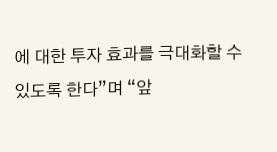에 대한 투자 효과를 극대화할 수 있도록 한다”며 “앞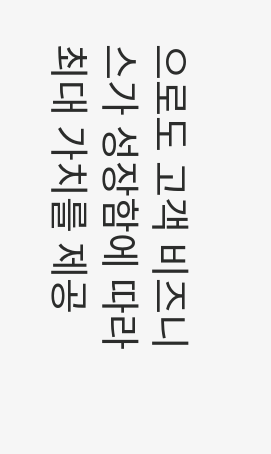으로도 고객 비즈니스가 성장함에 따라 최대 가치를 제공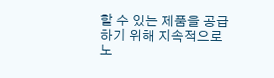할 수 있는 제품을 공급하기 위해 지속적으로 노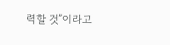력할 것”이라고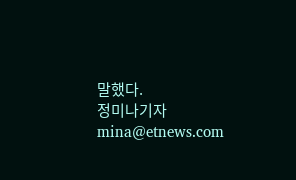말했다.
정미나기자 mina@etnews.com